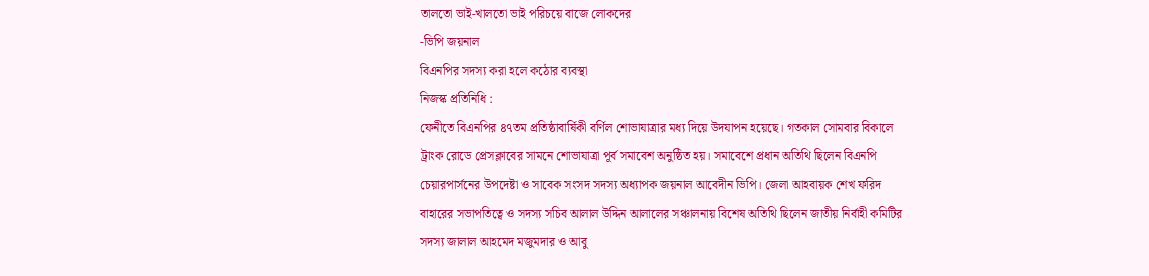তালতো ভাই-খালতো ভাই পরিচয়ে বাজে লোকদের
-ভিপি জয়নাল
বিএনপির সদস্য করা হলে কঠোর ব্যবস্থা
নিজস্ক প্রতিনিধি :
ফেনীতে বিএনপির ৪৭তম প্রতিষ্ঠাবার্ষিকী বর্ণিল শোভাযাত্রার মধ্য দিয়ে উদযাপন হয়েছে। গতকাল সোমবার বিকালে ট্রাংক রোডে প্রেসক্লাবের সামনে শোভাযাত্রা পূর্ব সমাবেশ অনুষ্ঠিত হয়। সমাবেশে প্রধান অতিথি ছিলেন বিএনপি চেয়ারপার্সনের উপদেষ্টা ও সাবেক সংসদ সদস্য অধ্যাপক জয়নাল আবেদীন ভিপি। জেলা আহবায়ক শেখ ফরিদ বাহারের সভাপতিত্বে ও সদস্য সচিব আলাল উদ্দিন আলালের সঞ্চালনায় বিশেষ অতিথি ছিলেন জাতীয় নির্বাহী কমিটির সদস্য জালাল আহমেদ মজুমদার ও আবু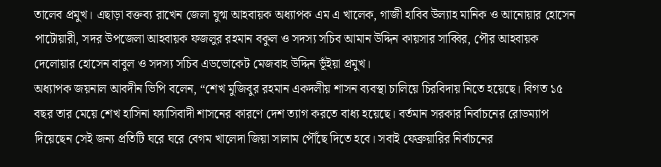তালেব প্রমুখ। এছাড়া বক্তব্য রাখেন জেলা যুগ্ম আহবায়ক অধ্যাপক এম এ খালেক, গাজী হাবিব উল্যাহ মানিক ও আনোয়ার হোসেন পাটোয়ারী, সদর উপজেলা আহবায়ক ফজলুর রহমান বকুল ও সদস্য সচিব আমান উদ্দিন কায়সার সাব্বির, পৌর আহবায়ক দেলোয়ার হোসেন বাবুল ও সদস্য সচিব এডভোকেট মেজবাহ উদ্দিন ভূঁইয়া প্রমুখ।
অধ্যাপক জয়নাল আবদীন ভিপি বলেন, “শেখ মুজিবুর রহমান একদলীয় শাসন ব্যবস্থা চালিয়ে চিরবিদায় নিতে হয়েছে। বিগত ১৫ বছর তার মেয়ে শেখ হাসিনা ফ্যাসিবাদী শাসনের কারণে দেশ ত্যাগ করতে বাধ্য হয়েছে। বর্তমান সরকার নির্বাচনের রোডম্যাপ দিয়েছেন সেই জন্য প্রতিটি ঘরে ঘরে বেগম খালেদা জিয়া সালাম পৌঁছে দিতে হবে। সবাই ফেব্রুয়ারির নির্বাচনের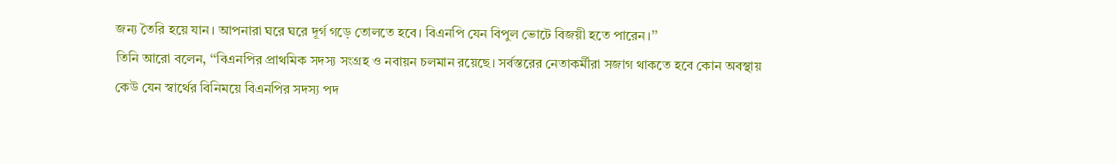জন্য তৈরি হয়ে যান। আপনারা ঘরে ঘরে দূর্গ গড়ে তোলতে হবে। বিএনপি যেন বিপুল ভোটে বিজয়ী হতে পারেন।’’
তিনি আরো বলেন, ‘‘বিএনপির প্রাথমিক সদস্য সংগ্রহ ও নবায়ন চলমান রয়েছে। সর্বস্তরের নেতাকর্মীরা সজাগ থাকতে হবে কোন অবস্থায় কেউ যেন স্বার্থের বিনিময়ে বিএনপির সদস্য পদ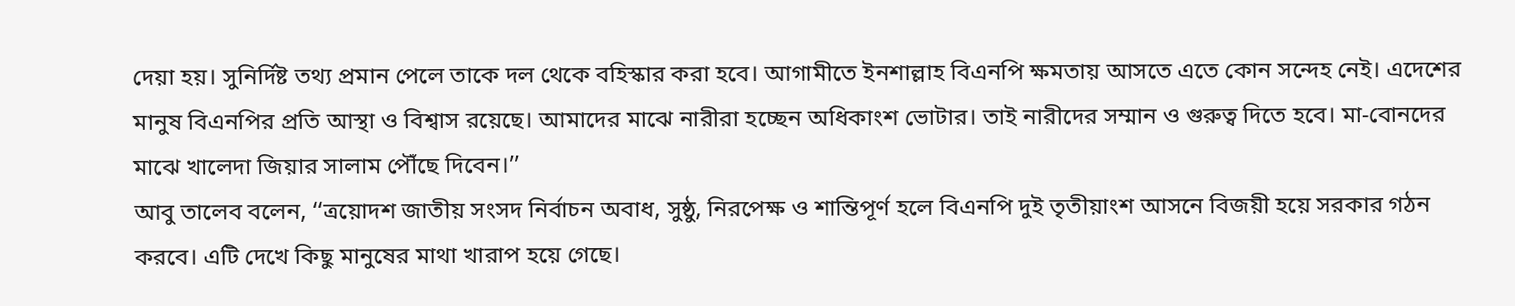দেয়া হয়। সুনির্দিষ্ট তথ্য প্রমান পেলে তাকে দল থেকে বহিস্কার করা হবে। আগামীতে ইনশাল্লাহ বিএনপি ক্ষমতায় আসতে এতে কোন সন্দেহ নেই। এদেশের মানুষ বিএনপির প্রতি আস্থা ও বিশ্বাস রয়েছে। আমাদের মাঝে নারীরা হচ্ছেন অধিকাংশ ভোটার। তাই নারীদের সম্মান ও গুরুত্ব দিতে হবে। মা-বোনদের মাঝে খালেদা জিয়ার সালাম পৌঁছে দিবেন।’’
আবু তালেব বলেন, ‘‘ত্রয়োদশ জাতীয় সংসদ নির্বাচন অবাধ, সুষ্ঠু, নিরপেক্ষ ও শান্তিপূর্ণ হলে বিএনপি দুই তৃতীয়াংশ আসনে বিজয়ী হয়ে সরকার গঠন করবে। এটি দেখে কিছু মানুষের মাথা খারাপ হয়ে গেছে।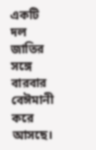একটি দল জাতির সঙ্গে বারবার বেঈমানী করে আসছে।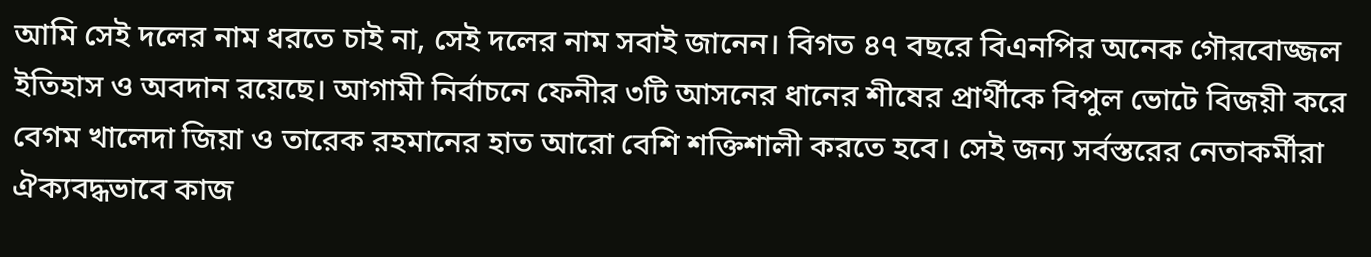আমি সেই দলের নাম ধরতে চাই না, সেই দলের নাম সবাই জানেন। বিগত ৪৭ বছরে বিএনপির অনেক গৌরবোজ্জল ইতিহাস ও অবদান রয়েছে। আগামী নির্বাচনে ফেনীর ৩টি আসনের ধানের শীষের প্রার্থীকে বিপুল ভোটে বিজয়ী করে বেগম খালেদা জিয়া ও তারেক রহমানের হাত আরো বেশি শক্তিশালী করতে হবে। সেই জন্য সর্বস্তরের নেতাকর্মীরা ঐক্যবদ্ধভাবে কাজ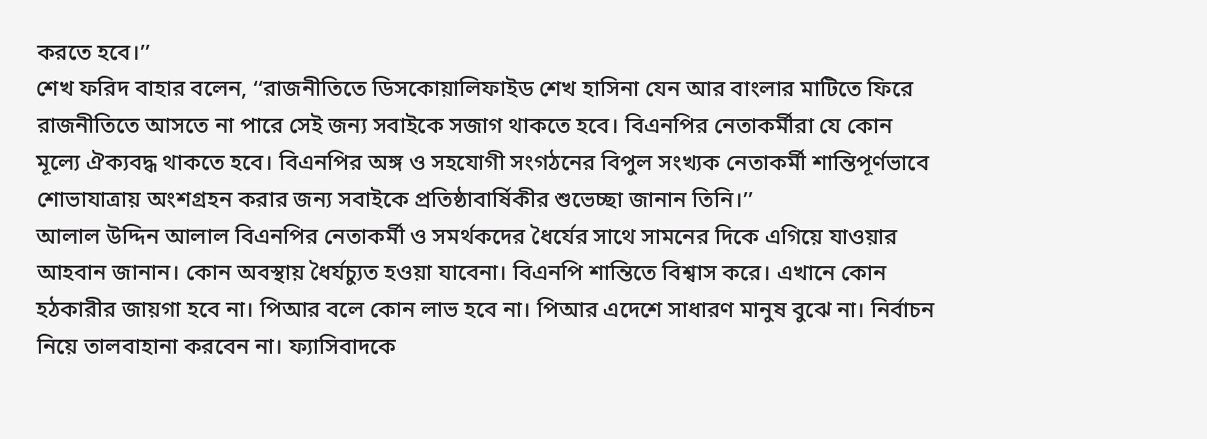করতে হবে।’’
শেখ ফরিদ বাহার বলেন, ‘‘রাজনীতিতে ডিসকোয়ালিফাইড শেখ হাসিনা যেন আর বাংলার মাটিতে ফিরে রাজনীতিতে আসতে না পারে সেই জন্য সবাইকে সজাগ থাকতে হবে। বিএনপির নেতাকর্মীরা যে কোন মূল্যে ঐক্যবদ্ধ থাকতে হবে। বিএনপির অঙ্গ ও সহযোগী সংগঠনের বিপুল সংখ্যক নেতাকর্মী শান্তিপূর্ণভাবে শোভাযাত্রায় অংশগ্রহন করার জন্য সবাইকে প্রতিষ্ঠাবার্ষিকীর শুভেচ্ছা জানান তিনি।’’
আলাল উদ্দিন আলাল বিএনপির নেতাকর্মী ও সমর্থকদের ধৈর্যের সাথে সামনের দিকে এগিয়ে যাওয়ার আহবান জানান। কোন অবস্থায় ধৈর্যচ্যুত হওয়া যাবেনা। বিএনপি শান্তিতে বিশ্বাস করে। এখানে কোন হঠকারীর জায়গা হবে না। পিআর বলে কোন লাভ হবে না। পিআর এদেশে সাধারণ মানুষ বুঝে না। নির্বাচন নিয়ে তালবাহানা করবেন না। ফ্যাসিবাদকে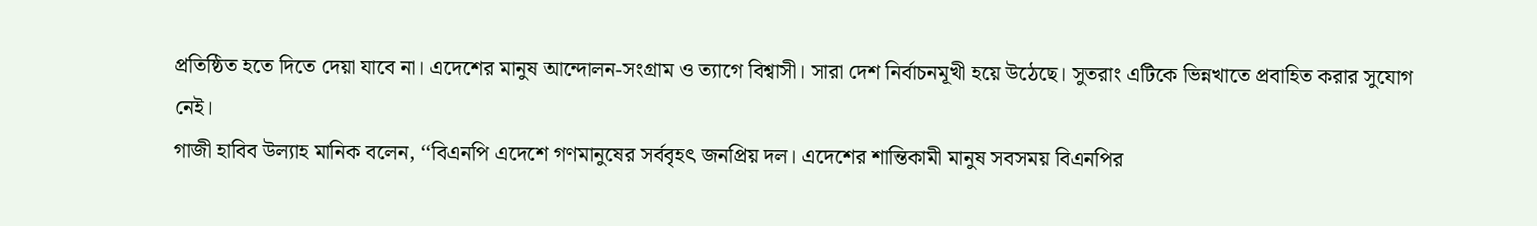প্রতিষ্ঠিত হতে দিতে দেয়া যাবে না। এদেশের মানুষ আন্দোলন-সংগ্রাম ও ত্যাগে বিশ্বাসী। সারা দেশ নির্বাচনমূখী হয়ে উঠেছে। সুতরাং এটিকে ভিন্নখাতে প্রবাহিত করার সুযোগ নেই।
গাজী হাবিব উল্যাহ মানিক বলেন, ‘‘বিএনপি এদেশে গণমানুষের সর্ববৃহৎ জনপ্রিয় দল। এদেশের শান্তিকামী মানুষ সবসময় বিএনপির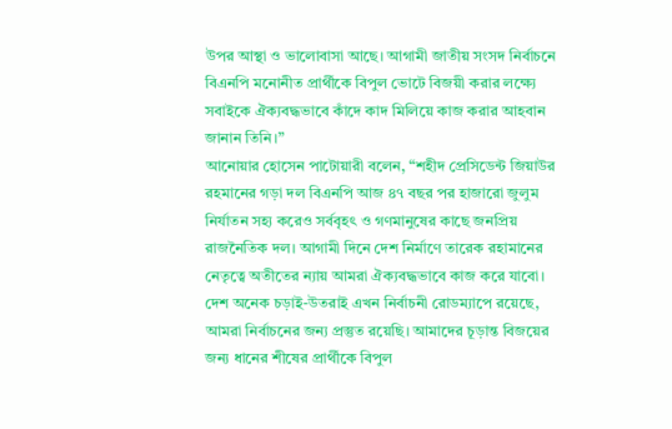উপর আস্থা ও ভালোবাসা আছে। আগামী জাতীয় সংসদ নির্বাচনে বিএনপি মনোনীত প্রার্থীকে বিপুল ভোটে বিজয়ী করার লক্ষ্যে সবাইকে ঐক্যবদ্ধভাবে কাঁদে কাদ মিলিয়ে কাজ করার আহবান জানান তিনি।’’
আনোয়ার হোসেন পাটোয়ারী বলেন, ‘‘শহীদ প্রেসিডেন্ট জিয়াউর রহমানের গড়া দল বিএনপি আজ ৪৭ বছর পর হাজারো জুলুম নির্যাতন সহ্য করেও সর্ববৃহৎ ও গণমানুষের কাছে জনপ্রিয় রাজনৈতিক দল। আগামী দিনে দেশ নির্মাণে তারেক রহামানের নেতৃত্বে অতীতের ন্যায় আমরা ঐক্যবদ্ধভাবে কাজ করে যাবো। দেশ অনেক চড়াই-উতরাই এখন নির্বাচনী রোডম্যাপে রয়েছে, আমরা নির্বাচনের জন্য প্রস্তুত রয়েছি। আমাদের চূড়ান্ত বিজয়ের জন্য ধানের শীষের প্রার্থীকে বিপুল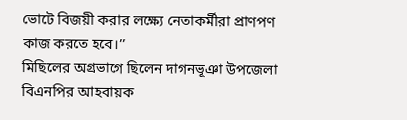ভোটে বিজয়ী করার লক্ষ্যে নেতাকর্মীরা প্রাণপণ কাজ করতে হবে।’’
মিছিলের অগ্রভাগে ছিলেন দাগনভূঞা উপজেলা বিএনপির আহবায়ক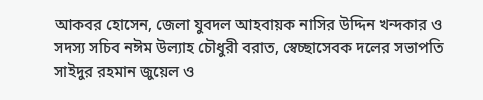আকবর হোসেন, জেলা যুবদল আহবায়ক নাসির উদ্দিন খন্দকার ও সদস্য সচিব নঈম উল্যাহ চৌধুরী বরাত, স্বেচ্ছাসেবক দলের সভাপতি সাইদুর রহমান জুয়েল ও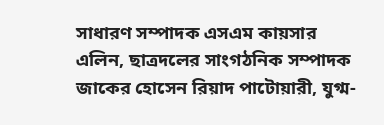সাধারণ সম্পাদক এসএম কায়সার এলিন, ছাত্রদলের সাংগঠনিক সম্পাদক জাকের হোসেন রিয়াদ পাটোয়ারী, যুগ্ম-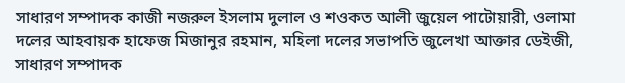সাধারণ সম্পাদক কাজী নজরুল ইসলাম দুলাল ও শওকত আলী জুয়েল পাটোয়ারী, ওলামা দলের আহবায়ক হাফেজ মিজানুর রহমান, মহিলা দলের সভাপতি জুলেখা আক্তার ডেইজী, সাধারণ সম্পাদক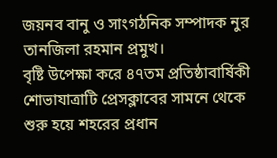জয়নব বানু ও সাংগঠনিক সম্পাদক নুর তানজিলা রহমান প্রমুখ।
বৃষ্টি উপেক্ষা করে ৪৭তম প্রতিষ্ঠাবার্ষিকী শোভাযাত্রাটি প্রেসক্লাবের সামনে থেকে শুরু হয়ে শহরের প্রধান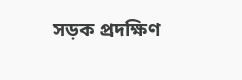সড়ক প্রদক্ষিণ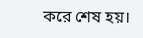করে শেষ হয়।